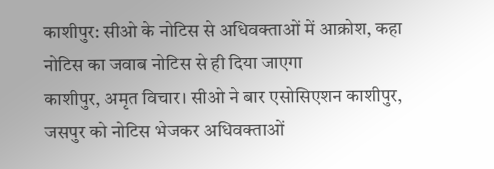काशीपुर: सीओ के नोटिस से अधिवक्ताओं में आक्रोश, कहा नोटिस का जवाब नोटिस से ही दिया जाएगा
काशीपुर, अमृत विचार। सीओ ने बार एसोसिएशन काशीपुर, जसपुर को नोटिस भेजकर अधिवक्ताओं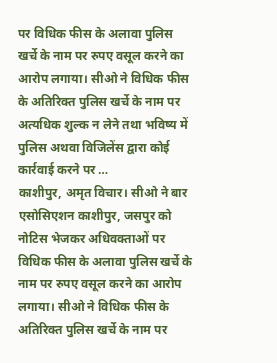पर विधिक फीस के अलावा पुलिस खर्चे के नाम पर रुपए वसूल करने का आरोप लगाया। सीओ ने विधिक फीस के अतिरिक्त पुलिस खर्चे के नाम पर अत्यधिक शुल्क न लेने तथा भविष्य में पुलिस अथवा विजिलेंस द्वारा कोई कार्रवाई करने पर …
काशीपुर, अमृत विचार। सीओ ने बार एसोसिएशन काशीपुर, जसपुर को नोटिस भेजकर अधिवक्ताओं पर विधिक फीस के अलावा पुलिस खर्चे के नाम पर रुपए वसूल करने का आरोप लगाया। सीओ ने विधिक फीस के अतिरिक्त पुलिस खर्चे के नाम पर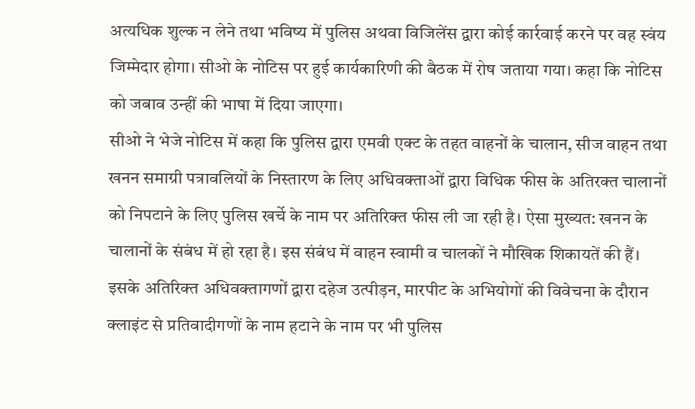अत्यधिक शुल्क न लेने तथा भविष्य में पुलिस अथवा विजिलेंस द्वारा कोई कार्रवाई करने पर वह स्वंय जिम्मेदार होगा। सीओ के नोटिस पर हुई कार्यकारिणी की बैठक में रोष जताया गया। कहा कि नोटिस को जबाव उन्हीं की भाषा में दिया जाएगा।
सीओ ने भेजे नोटिस में कहा कि पुलिस द्वारा एमवी एक्ट के तहत वाहनों के चालान, सीज वाहन तथा खनन समाग्री पत्रावलियों के निस्तारण के लिए अधिवक्ताओं द्वारा विधिक फीस के अतिरक्त चालानों को निपटाने के लिए पुलिस खर्चे के नाम पर अतिरिक्त फीस ली जा रही है। ऐसा मुख्यत: खनन के चालानों के संबंध में हो रहा है। इस संबंध में वाहन स्वामी व चालकों ने मौखिक शिकायतें की हैं। इसके अतिरिक्त अधिवक्तागणों द्वारा दहेज उत्पीड़न, मारपीट के अभियोगों की विवेचना के दौरान क्लाइंट से प्रतिवादीगणों के नाम हटाने के नाम पर भी पुलिस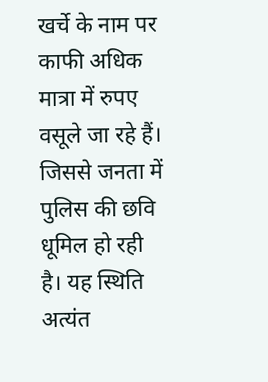खर्चे के नाम पर काफी अधिक मात्रा में रुपए वसूले जा रहे हैं।
जिससे जनता में पुलिस की छवि धूमिल हो रही है। यह स्थिति अत्यंत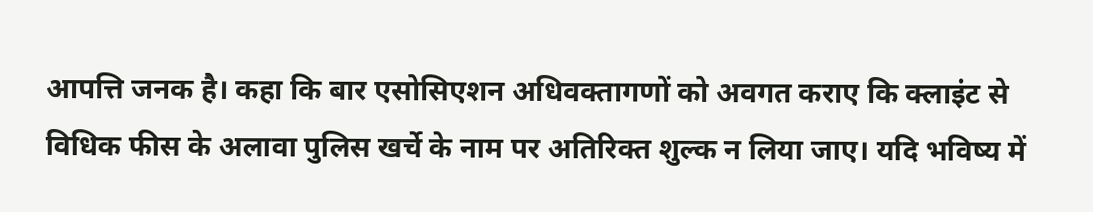आपत्ति जनक है। कहा कि बार एसोसिएशन अधिवक्तागणों को अवगत कराए कि क्लाइंट से विधिक फीस के अलावा पुलिस खर्चे के नाम पर अतिरिक्त शुल्क न लिया जाए। यदि भविष्य में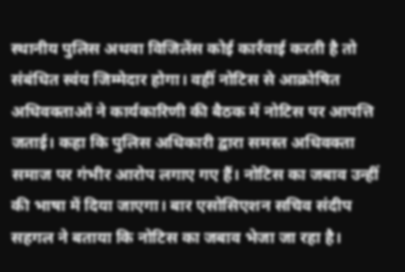स्थानीय पुलिस अथवा विजिलेंस कोई कार्रवाई करती है तो संबंधित स्वंय जिम्मेदार होगा। वहीं नोटिस से आक्रोषित अधिवक्ताओं ने कार्यकारिणी की बैठक में नोटिस पर आपत्ति जताई। कहा कि पुलिस अधिकारी द्वारा समस्त अधिवक्ता समाज पर गंभीर आरोप लगाए गए हैं। नोटिस का जबाव उन्हीं की भाषा में दिया जाएगा। बार एसोसिएशन सचिव संदीप सहगल ने बताया कि नोटिस का जबाव भेजा जा रहा है।